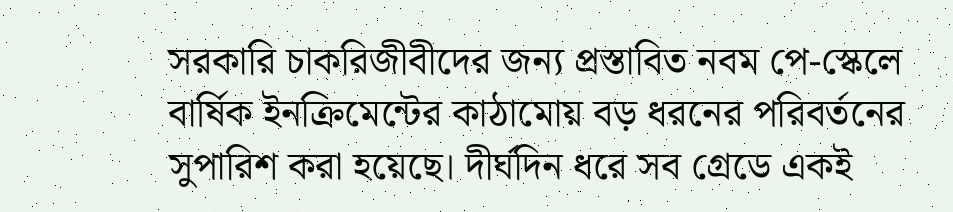সরকারি চাকরিজীবীদের জন্য প্রস্তাবিত নবম পে-স্কেলে বার্ষিক ইনক্রিমেন্টের কাঠামোয় বড় ধরনের পরিবর্তনের সুপারিশ করা হয়েছে। দীর্ঘদিন ধরে সব গ্রেডে একই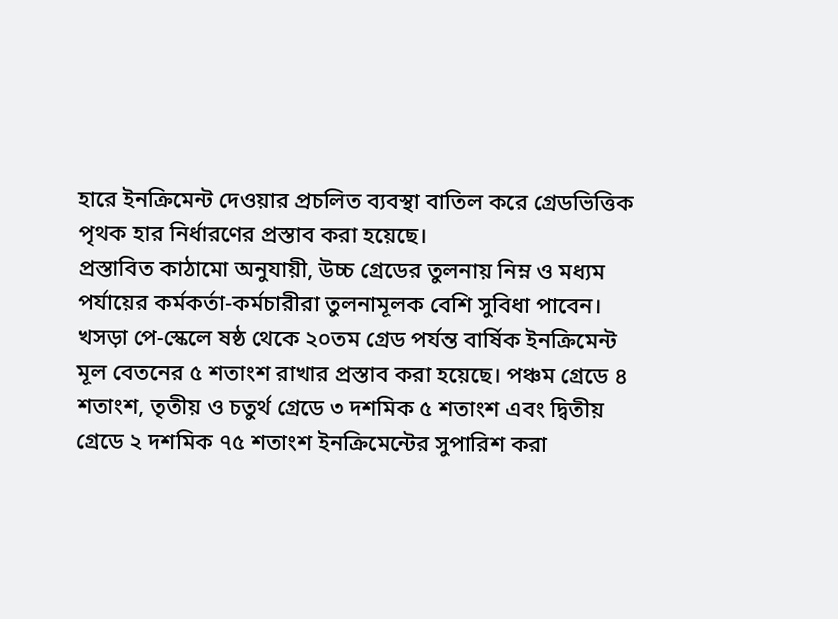হারে ইনক্রিমেন্ট দেওয়ার প্রচলিত ব্যবস্থা বাতিল করে গ্রেডভিত্তিক পৃথক হার নির্ধারণের প্রস্তাব করা হয়েছে।
প্রস্তাবিত কাঠামো অনুযায়ী, উচ্চ গ্রেডের তুলনায় নিম্ন ও মধ্যম পর্যায়ের কর্মকর্তা-কর্মচারীরা তুলনামূলক বেশি সুবিধা পাবেন।
খসড়া পে-স্কেলে ষষ্ঠ থেকে ২০তম গ্রেড পর্যন্ত বার্ষিক ইনক্রিমেন্ট মূল বেতনের ৫ শতাংশ রাখার প্রস্তাব করা হয়েছে। পঞ্চম গ্রেডে ৪ শতাংশ, তৃতীয় ও চতুর্থ গ্রেডে ৩ দশমিক ৫ শতাংশ এবং দ্বিতীয় গ্রেডে ২ দশমিক ৭৫ শতাংশ ইনক্রিমেন্টের সুপারিশ করা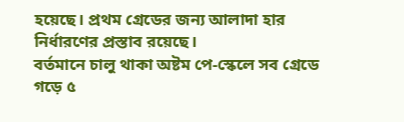হয়েছে। প্রথম গ্রেডের জন্য আলাদা হার নির্ধারণের প্রস্তাব রয়েছে।
বর্তমানে চালু থাকা অষ্টম পে-স্কেলে সব গ্রেডে গড়ে ৫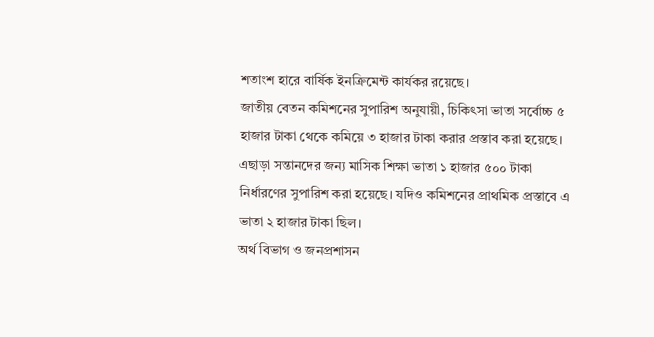শতাংশ হারে বার্ষিক ইনক্রিমেন্ট কার্যকর রয়েছে।
জাতীয় বেতন কমিশনের সুপারিশ অনুযায়ী, চিকিৎসা ভাতা সর্বোচ্চ ৫ হাজার টাকা থেকে কমিয়ে ৩ হাজার টাকা করার প্রস্তাব করা হয়েছে। এছাড়া সন্তানদের জন্য মাসিক শিক্ষা ভাতা ১ হাজার ৫০০ টাকা নির্ধারণের সুপারিশ করা হয়েছে। যদিও কমিশনের প্রাথমিক প্রস্তাবে এ ভাতা ২ হাজার টাকা ছিল।
অর্থ বিভাগ ও জনপ্রশাসন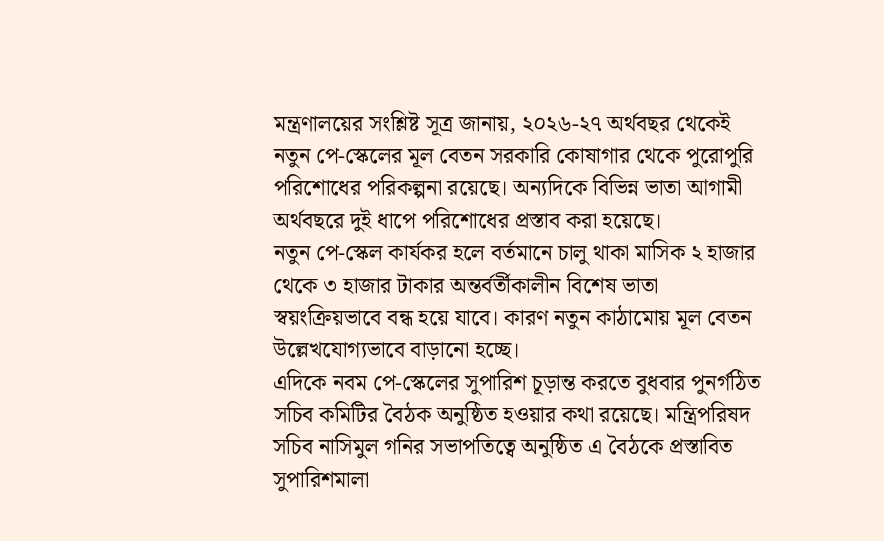মন্ত্রণালয়ের সংশ্লিষ্ট সূত্র জানায়, ২০২৬-২৭ অর্থবছর থেকেই নতুন পে-স্কেলের মূল বেতন সরকারি কোষাগার থেকে পুরোপুরি পরিশোধের পরিকল্পনা রয়েছে। অন্যদিকে বিভিন্ন ভাতা আগামী অর্থবছরে দুই ধাপে পরিশোধের প্রস্তাব করা হয়েছে।
নতুন পে-স্কেল কার্যকর হলে বর্তমানে চালু থাকা মাসিক ২ হাজার থেকে ৩ হাজার টাকার অন্তর্বর্তীকালীন বিশেষ ভাতা স্বয়ংক্রিয়ভাবে বন্ধ হয়ে যাবে। কারণ নতুন কাঠামোয় মূল বেতন উল্লেখযোগ্যভাবে বাড়ানো হচ্ছে।
এদিকে নবম পে-স্কেলের সুপারিশ চূড়ান্ত করতে বুধবার পুনর্গঠিত সচিব কমিটির বৈঠক অনুষ্ঠিত হওয়ার কথা রয়েছে। মন্ত্রিপরিষদ সচিব নাসিমুল গনির সভাপতিত্বে অনুষ্ঠিত এ বৈঠকে প্রস্তাবিত সুপারিশমালা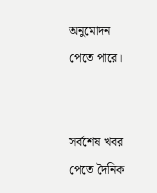অনুমোদন পেতে পারে।


সর্বশেষ খবর পেতে দৈনিক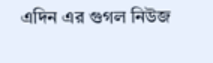এদিন এর গুগল নিউজ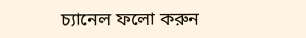চ্যানেল ফলো করুন